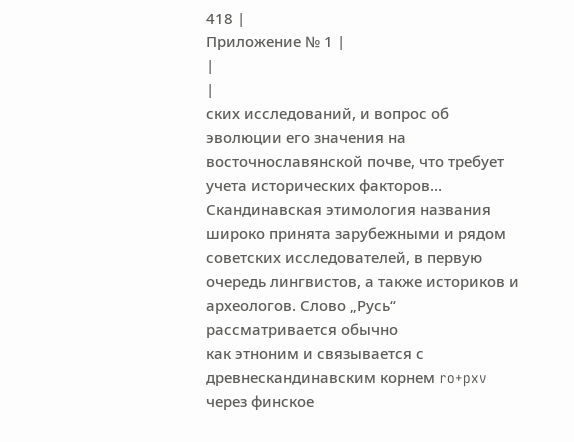418 |
Приложение № 1 |
|
|
ских исследований, и вопрос об эволюции его значения на восточнославянской почве, что требует учета исторических факторов…
Скандинавская этимология названия широко принята зарубежными и рядом советских исследователей, в первую очередь лингвистов, а также историков и археологов. Слово „Русь“ рассматривается обычно
как этноним и связывается с древнескандинавским корнем ro+pxv через финское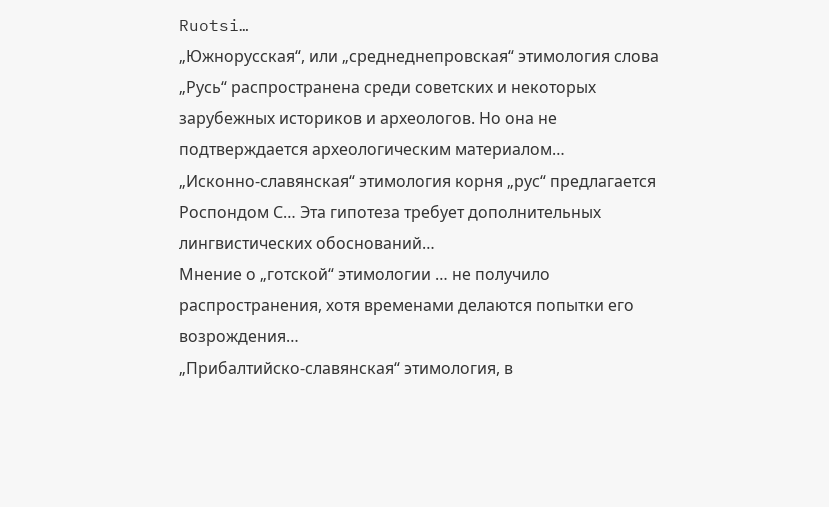Ruotsi…
„Южнорусская“, или „среднеднепровская“ этимология слова „Русь“ распространена среди советских и некоторых зарубежных историков и археологов. Но она не подтверждается археологическим материалом…
„Исконно-славянская“ этимология корня „рус“ предлагается Роспондом С… Эта гипотеза требует дополнительных лингвистических обоснований…
Мнение о „готской“ этимологии … не получило распространения, хотя временами делаются попытки его возрождения…
„Прибалтийско-славянская“ этимология, в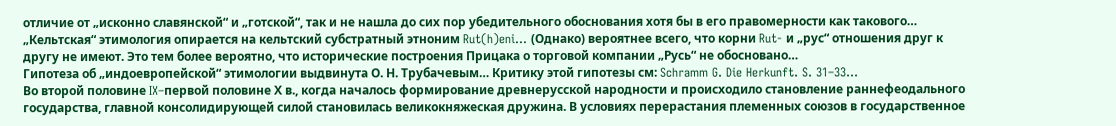отличие от „исконно славянской“ и „готской“, так и не нашла до сих пор убедительного обоснования хотя бы в его правомерности как такового…
„Кельтская“ этимология опирается на кельтский субстратный этноним Rut(h)eni… (Однако) вероятнее всего, что корни Rut- и „рус“ отношения друг к другу не имеют. Это тем более вероятно, что исторические построения Прицака о торговой компании „Русь“ не обосновано…
Гипотеза об „индоевропейской“ этимологии выдвинута О. Н. Трубачевым… Критику этой гипотезы см: Schramm G. Die Herkunft. S. 31–33…
Во второй половине IX–первой половине Х в., когда началось формирование древнерусской народности и происходило становление раннефеодального государства, главной консолидирующей силой становилась великокняжеская дружина. В условиях перерастания племенных союзов в государственное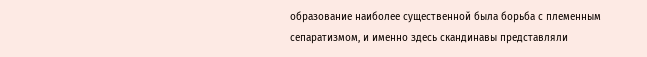образование наиболее существенной была борьба с племенным сепаратизмом, и именно здесь скандинавы представляли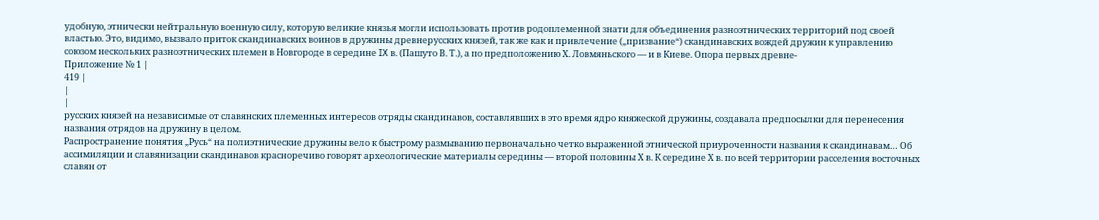удобную, этнически нейтральную военную силу, которую великие князья могли использовать против родоплеменной знати для объединения разноэтнических территорий под своей властью. Это, видимо, вызвало приток скандинавских воинов в дружины древнерусских князей, так же как и привлечение („призвание“) скандинавских вождей дружин к управлению союзом нескольких разноэтнических племен в Новгороде в середине IX в. (Пашуто В. Т.), а по предположению Х. Ловмяньского — и в Киеве. Опора первых древне-
Приложение № 1 |
419 |
|
|
русских князей на независимые от славянских племенных интересов отряды скандинавов, составлявших в это время ядро княжеской дружины, создавала предпосылки для перенесения названия отрядов на дружину в целом.
Распространение понятия „Русь“ на полиэтнические дружины вело к быстрому размыванию первоначально четко выраженной этнической приуроченности названия к скандинавам… Об ассимиляции и славянизации скандинавов красноречиво говорят археологические материалы середины — второй половины Х в. К середине Х в. по всей территории расселения восточных славян от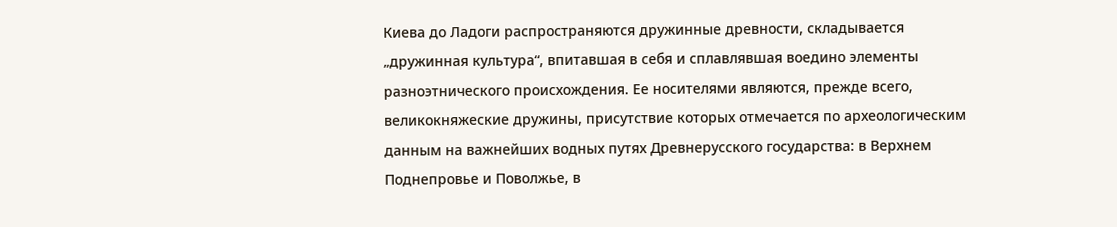Киева до Ладоги распространяются дружинные древности, складывается „дружинная культура“, впитавшая в себя и сплавлявшая воедино элементы разноэтнического происхождения. Ее носителями являются, прежде всего, великокняжеские дружины, присутствие которых отмечается по археологическим данным на важнейших водных путях Древнерусского государства: в Верхнем Поднепровье и Поволжье, в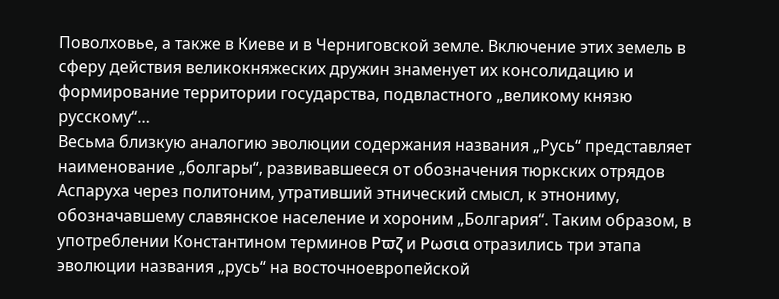Поволховье, а также в Киеве и в Черниговской земле. Включение этих земель в сферу действия великокняжеских дружин знаменует их консолидацию и формирование территории государства, подвластного „великому князю русскому“…
Весьма близкую аналогию эволюции содержания названия „Русь“ представляет наименование „болгары“, развивавшееся от обозначения тюркских отрядов Аспаруха через политоним, утративший этнический смысл, к этнониму, обозначавшему славянское население и хороним „Болгария“. Таким образом, в употреблении Константином терминов Ρϖζ и Ρωσια отразились три этапа эволюции названия „русь“ на восточноевропейской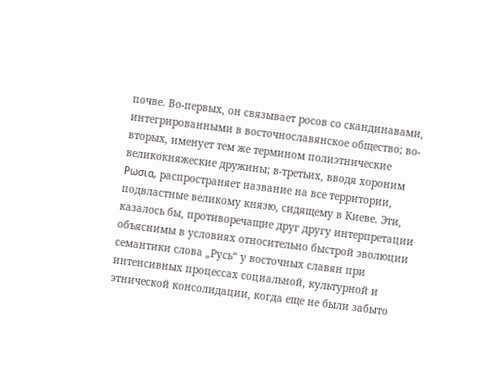почве. Во-первых, он связывает росов со скандинавами, интегрированными в восточнославянское общество; во-вторых, именует тем же термином полиэтнические великокняжеские дружины; в-третьих, вводя хороним Ρωσια, распространяет название на все территории, подвластные великому князю, сидящему в Киеве. Эти, казалось бы, противоречащие друг другу интерпретации объяснимы в условиях относительно быстрой эволюции семантики слова „Русь“ у восточных славян при интенсивных процессах социальной, культурной и этнической консолидации, когда еще не были забыто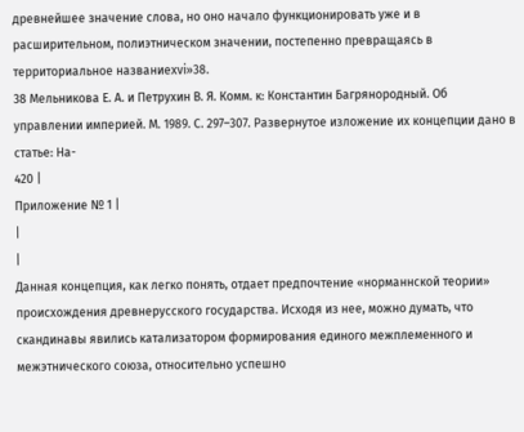древнейшее значение слова, но оно начало функционировать уже и в расширительном, полиэтническом значении, постепенно превращаясь в территориальное названиеxvi»38.
38 Мельникова Е. А. и Петрухин В. Я. Комм. к: Константин Багрянородный. Об управлении империей. М. 1989. С. 297–307. Развернутое изложение их концепции дано в статье: На-
420 |
Приложение № 1 |
|
|
Данная концепция, как легко понять, отдает предпочтение «норманнской теории» происхождения древнерусского государства. Исходя из нее, можно думать, что скандинавы явились катализатором формирования единого межплеменного и межэтнического союза, относительно успешно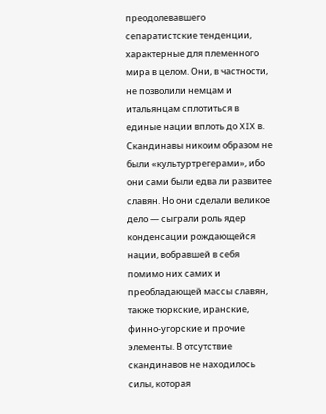преодолевавшего сепаратистские тенденции, характерные для племенного мира в целом. Они, в частности, не позволили немцам и итальянцам сплотиться в единые нации вплоть до XIX в. Скандинавы никоим образом не были «культуртрегерами», ибо они сами были едва ли развитее славян. Но они сделали великое дело — сыграли роль ядер конденсации рождающейся нации, вобравшей в себя помимо них самих и преобладающей массы славян, также тюркские, иранские, финно-угорские и прочие элементы. В отсутствие скандинавов не находилось силы, которая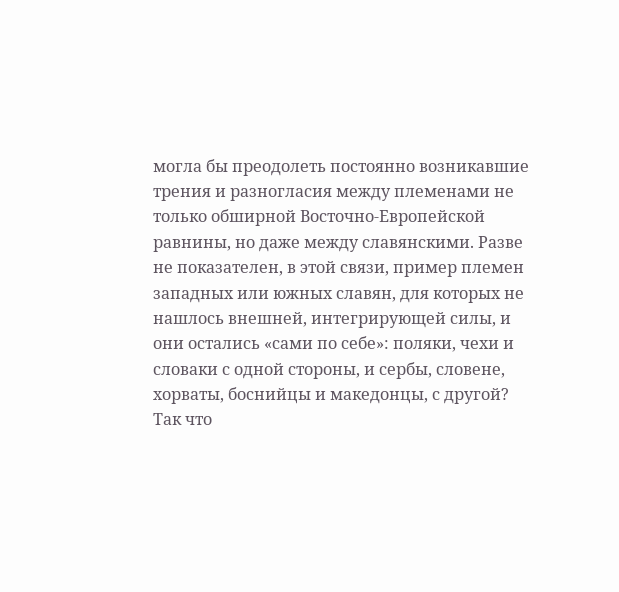могла бы преодолеть постоянно возникавшие трения и разногласия между племенами не только обширной Восточно-Европейской равнины, но даже между славянскими. Разве не показателен, в этой связи, пример племен западных или южных славян, для которых не нашлось внешней, интегрирующей силы, и они остались «сами по себе»: поляки, чехи и словаки с одной стороны, и сербы, словене, хорваты, боснийцы и македонцы, с другой? Так что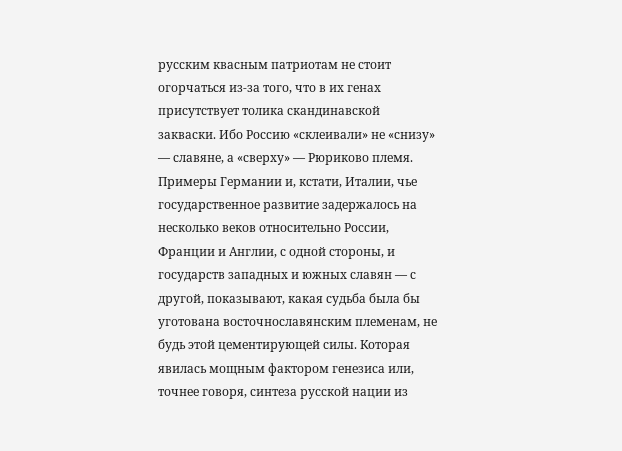русским квасным патриотам не стоит огорчаться из-за того, что в их генах присутствует толика скандинавской закваски. Ибо Россию «склеивали» не «снизу» — славяне, а «сверху» — Рюриково племя. Примеры Германии и, кстати, Италии, чье государственное развитие задержалось на несколько веков относительно России, Франции и Англии, с одной стороны, и государств западных и южных славян — с другой, показывают, какая судьба была бы уготована восточнославянским племенам, не будь этой цементирующей силы. Которая явилась мощным фактором генезиса или, точнее говоря, синтеза русской нации из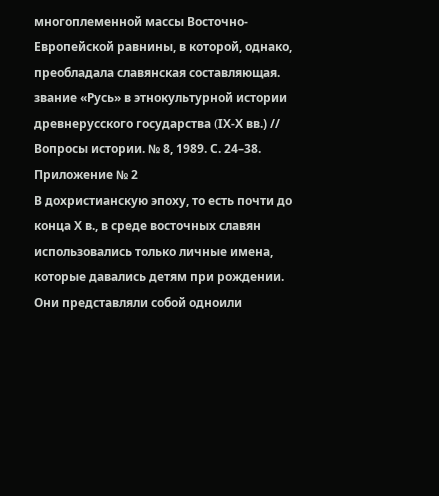многоплеменной массы Восточно-Европейской равнины, в которой, однако, преобладала славянская составляющая.
звание «Русь» в этнокультурной истории древнерусского государства (IХ-Х вв.) // Вопросы истории. № 8, 1989. С. 24–38.
Приложение № 2
В дохристианскую эпоху, то есть почти до конца Х в., в среде восточных славян использовались только личные имена, которые давались детям при рождении. Они представляли собой одноили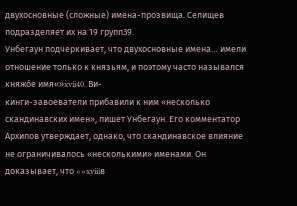двухосновные (сложные) имена-прозвища. Селищев подразделяет их на 19 групп39.
Унбегаун подчеркивает, что двухосновные имена… имели отношение только к князьям, и поэтому часто назывался княжóе имя«»xvii40. Ви-
кинги-завоеватели прибавили к ним «несколько скандинавских имен», пишет Унбегаун. Его комментатор Архипов утверждает, однако, что скандинавское влияние не ограничивалось «несколькими» именами. Он доказывает, что «»xviiiв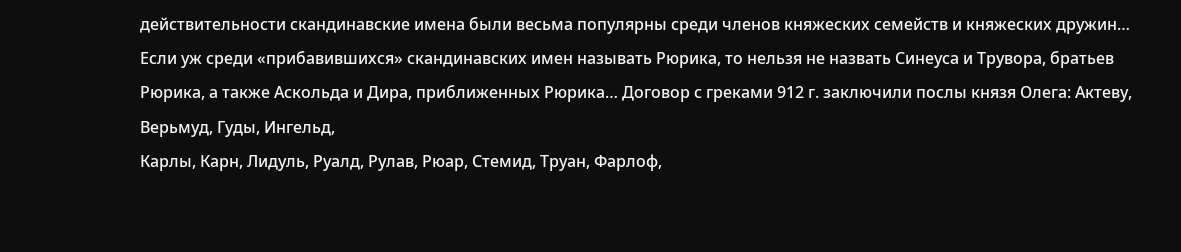действительности скандинавские имена были весьма популярны среди членов княжеских семейств и княжеских дружин… Если уж среди «прибавившихся» скандинавских имен называть Рюрика, то нельзя не назвать Синеуса и Трувора, братьев Рюрика, а также Аскольда и Дира, приближенных Рюрика… Договор с греками 912 г. заключили послы князя Олега: Актеву, Верьмуд, Гуды, Ингельд,
Карлы, Карн, Лидуль, Руалд, Рулав, Рюар, Стемид, Труан, Фарлоф,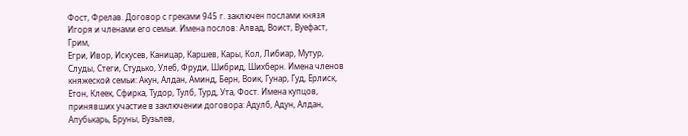Фост, Фрелав. Договор с греками 945 г. заключен послами князя Игоря и членами его семьи. Имена послов: Алвад, Воист, Вуефаст, Грим,
Егри, Ивор, Искусев, Каницар, Каршев, Кары, Кол, Либиар, Мутур, Слуды, Стеги, Студько, Улеб, Фруди, Шибрид, Шихберн. Имена членов княжеской семьи: Акун, Алдан, Аминд, Берн, Воик, Гунар, Гуд, Ерлиск, Етон, Клеек, Сфирка, Тудор, Тулб, Турд, Ута, Фост. Имена купцов, принявших участие в заключении договора: Адулб, Адун, Алдан,
Апубькарь, Бруны, Вузьлев,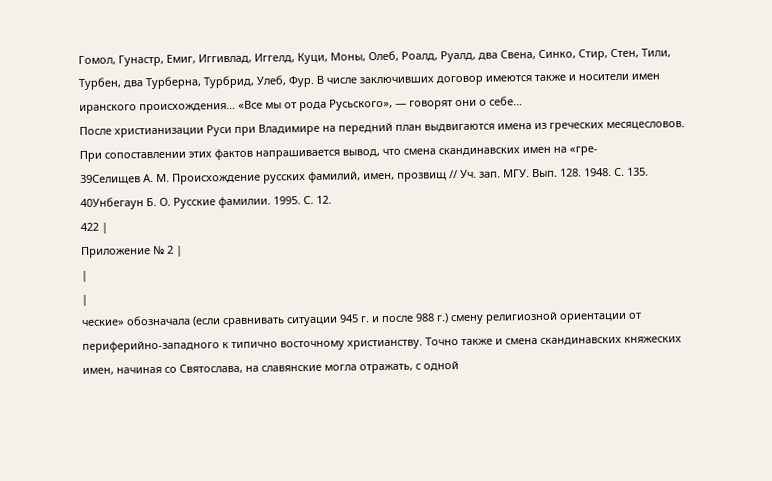Гомол, Гунастр, Емиг, Иггивлад, Иггелд, Куци, Моны, Олеб, Роалд, Руалд, два Свена, Синко, Стир, Стен, Тили, Турбен, два Турберна, Турбрид, Улеб, Фур. В числе заключивших договор имеются также и носители имен иранского происхождения… «Все мы от рода Русьского», — говорят они о себе…
После христианизации Руси при Владимире на передний план выдвигаются имена из греческих месяцесловов. При сопоставлении этих фактов напрашивается вывод, что смена скандинавских имен на «гре-
39Селищев А. М. Происхождение русских фамилий, имен, прозвищ // Уч. зап. МГУ. Вып. 128. 1948. С. 135.
40Унбегаун Б. О. Русские фамилии. 1995. С. 12.
422 |
Приложение № 2 |
|
|
ческие» обозначала (если сравнивать ситуации 945 г. и после 988 г.) смену религиозной ориентации от периферийно-западного к типично восточному христианству. Точно также и смена скандинавских княжеских имен, начиная со Святослава, на славянские могла отражать, с одной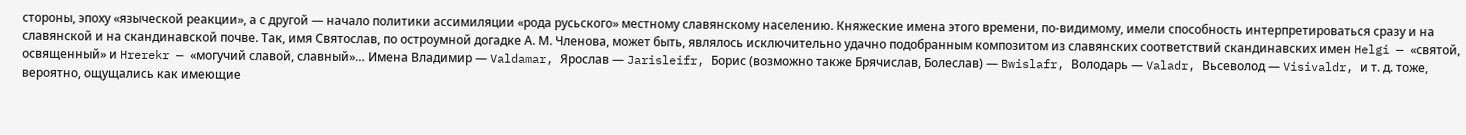стороны, эпоху «языческой реакции», а с другой — начало политики ассимиляции «рода русьского» местному славянскому населению. Княжеские имена этого времени, по-видимому, имели способность интерпретироваться сразу и на славянской и на скандинавской почве. Так, имя Святослав, по остроумной догадке А. М. Членова, может быть, являлось исключительно удачно подобранным композитом из славянских соответствий скандинавских имен Helgi — «святой, освященный» и Hrerekr — «могучий славой, славный»… Имена Владимир — Valdamar, Ярослав — Jarisleifr, Борис (возможно также Брячислав, Болеслав) — Bwislafr, Володарь — Valadr, Вьсеволод — Visivaldr, и т. д. тоже, вероятно, ощущались как имеющие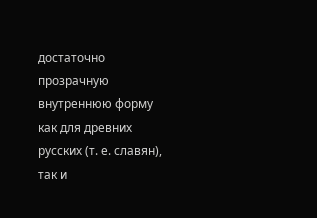достаточно прозрачную внутреннюю форму как для древних русских (т. е. славян), так и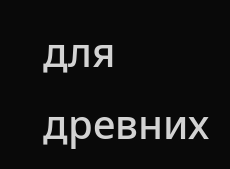для древних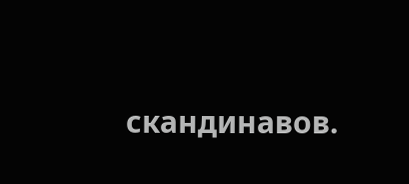скандинавов.